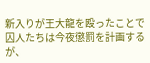新入りが王大龍を殴ったことで囚人たちは今夜懲罰を計画するが、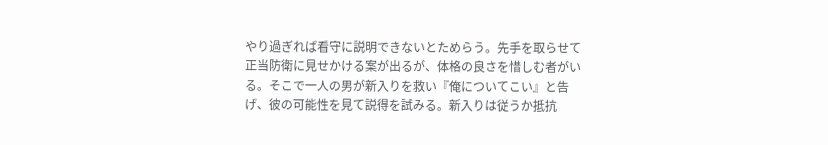やり過ぎれば看守に説明できないとためらう。先手を取らせて正当防衛に見せかける案が出るが、体格の良さを惜しむ者がいる。そこで一人の男が新入りを救い『俺についてこい』と告げ、彼の可能性を見て説得を試みる。新入りは従うか抵抗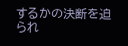するかの決断を迫られ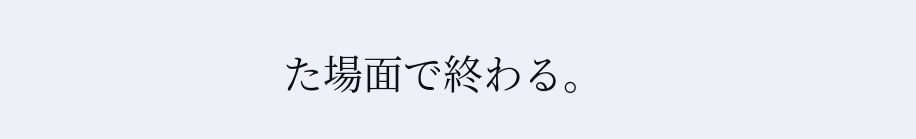た場面で終わる。